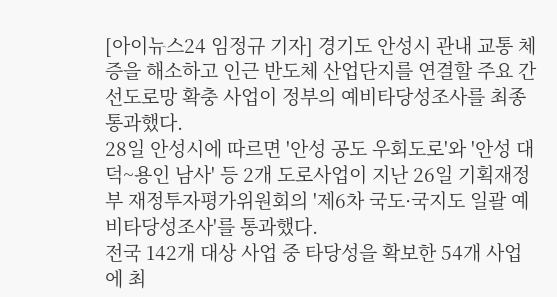[아이뉴스24 임정규 기자] 경기도 안성시 관내 교통 체증을 해소하고 인근 반도체 산업단지를 연결할 주요 간선도로망 확충 사업이 정부의 예비타당성조사를 최종 통과했다.
28일 안성시에 따르면 '안성 공도 우회도로'와 '안성 대덕~용인 남사' 등 2개 도로사업이 지난 26일 기획재정부 재정투자평가위원회의 '제6차 국도·국지도 일괄 예비타당성조사'를 통과했다.
전국 142개 대상 사업 중 타당성을 확보한 54개 사업에 최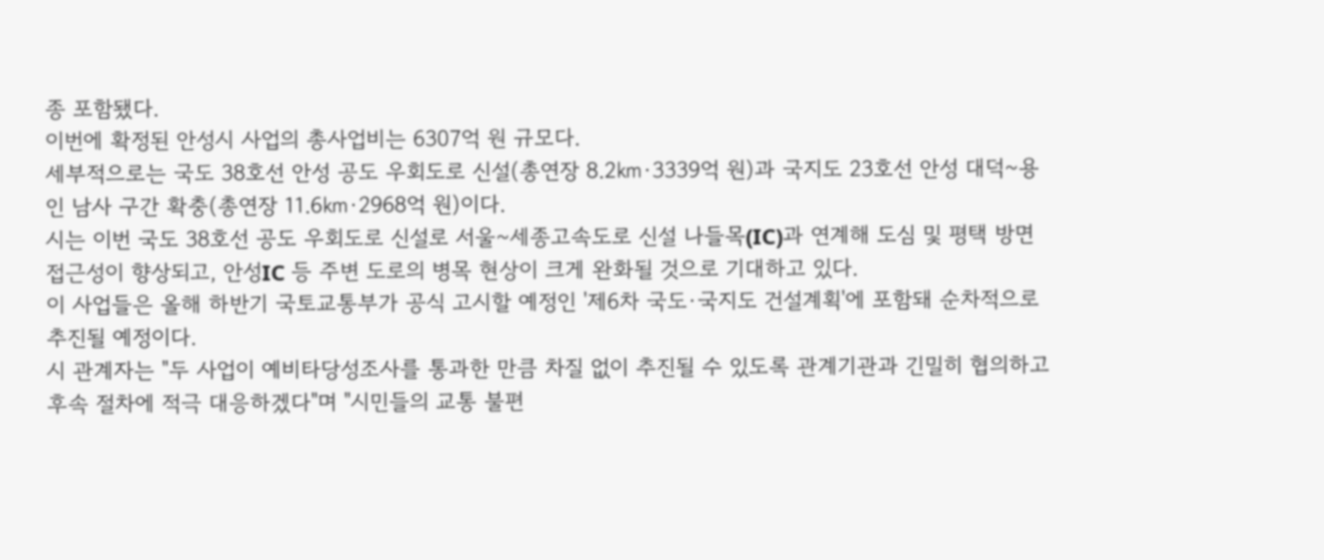종 포함됐다.
이번에 확정된 안성시 사업의 총사업비는 6307억 원 규모다.
세부적으로는 국도 38호선 안성 공도 우회도로 신설(총연장 8.2㎞·3339억 원)과 국지도 23호선 안성 대덕~용인 남사 구간 확충(총연장 11.6㎞·2968억 원)이다.
시는 이번 국도 38호선 공도 우회도로 신설로 서울~세종고속도로 신설 나들목(IC)과 연계해 도심 및 평택 방면 접근성이 향상되고, 안성IC 등 주변 도로의 병목 현상이 크게 완화될 것으로 기대하고 있다.
이 사업들은 올해 하반기 국토교통부가 공식 고시할 예정인 '제6차 국도·국지도 건설계획'에 포함돼 순차적으로 추진될 예정이다.
시 관계자는 "두 사업이 예비타당성조사를 통과한 만큼 차질 없이 추진될 수 있도록 관계기관과 긴밀히 협의하고 후속 절차에 적극 대응하겠다"며 "시민들의 교통 불편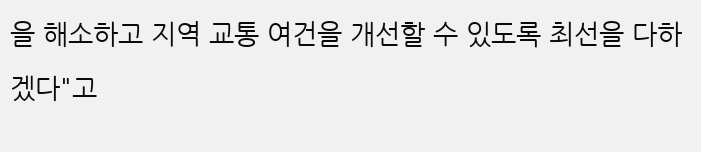을 해소하고 지역 교통 여건을 개선할 수 있도록 최선을 다하겠다"고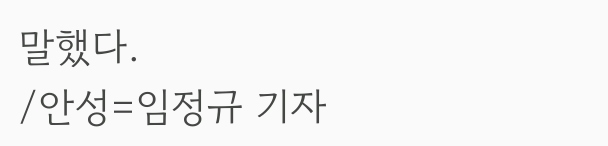말했다.
/안성=임정규 기자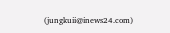(jungkuii@inews24.com)